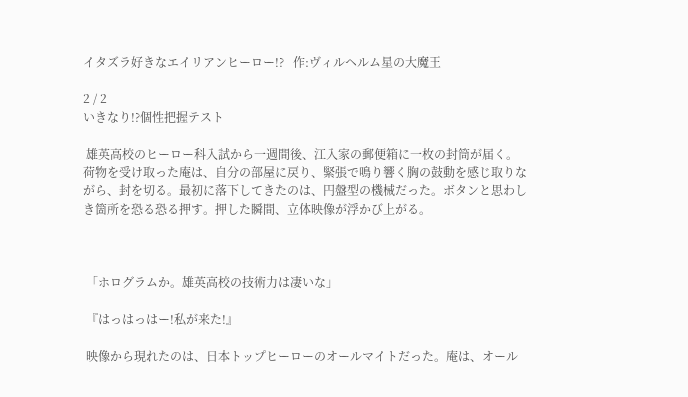イタズラ好きなエイリアンヒーロー!?   作:ヴィルヘルム星の大魔王

2 / 2
いきなり!?個性把握テスト

 雄英高校のヒーロー科入試から一週間後、江入家の郵便箱に一枚の封筒が届く。荷物を受け取った庵は、自分の部屋に戻り、緊張で鳴り響く胸の鼓動を感じ取りながら、封を切る。最初に落下してきたのは、円盤型の機械だった。ボタンと思わしき箇所を恐る恐る押す。押した瞬間、立体映像が浮かび上がる。



 「ホログラムか。雄英高校の技術力は凄いな」

 『はっはっはー!私が来た!』

 映像から現れたのは、日本トップヒーローのオールマイトだった。庵は、オール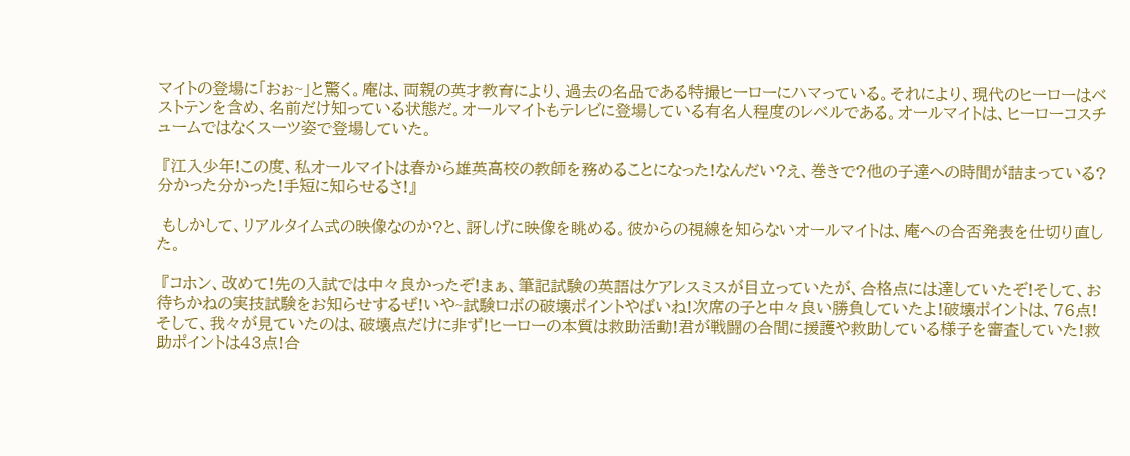マイトの登場に「おぉ~」と驚く。庵は、両親の英才教育により、過去の名品である特撮ヒーローにハマっている。それにより、現代のヒーローはベストテンを含め、名前だけ知っている状態だ。オールマイトもテレビに登場している有名人程度のレベルである。オールマイトは、ヒーローコスチュームではなくスーツ姿で登場していた。

 『江入少年!この度、私オールマイトは春から雄英高校の教師を務めることになった!なんだい?え、巻きで?他の子達への時間が詰まっている?分かった分かった!手短に知らせるさ!』

 もしかして、リアルタイム式の映像なのか?と、訝しげに映像を眺める。彼からの視線を知らないオールマイトは、庵への合否発表を仕切り直した。

 『コホン、改めて!先の入試では中々良かったぞ!まぁ、筆記試験の英語はケアレスミスが目立っていたが、合格点には達していたぞ!そして、お待ちかねの実技試験をお知らせするぜ!いや~試験ロボの破壊ポイントやばいね!次席の子と中々良い勝負していたよ!破壊ポイントは、76点!そして、我々が見ていたのは、破壊点だけに非ず!ヒーローの本質は救助活動!君が戦闘の合間に援護や救助している様子を審査していた!救助ポイントは43点!合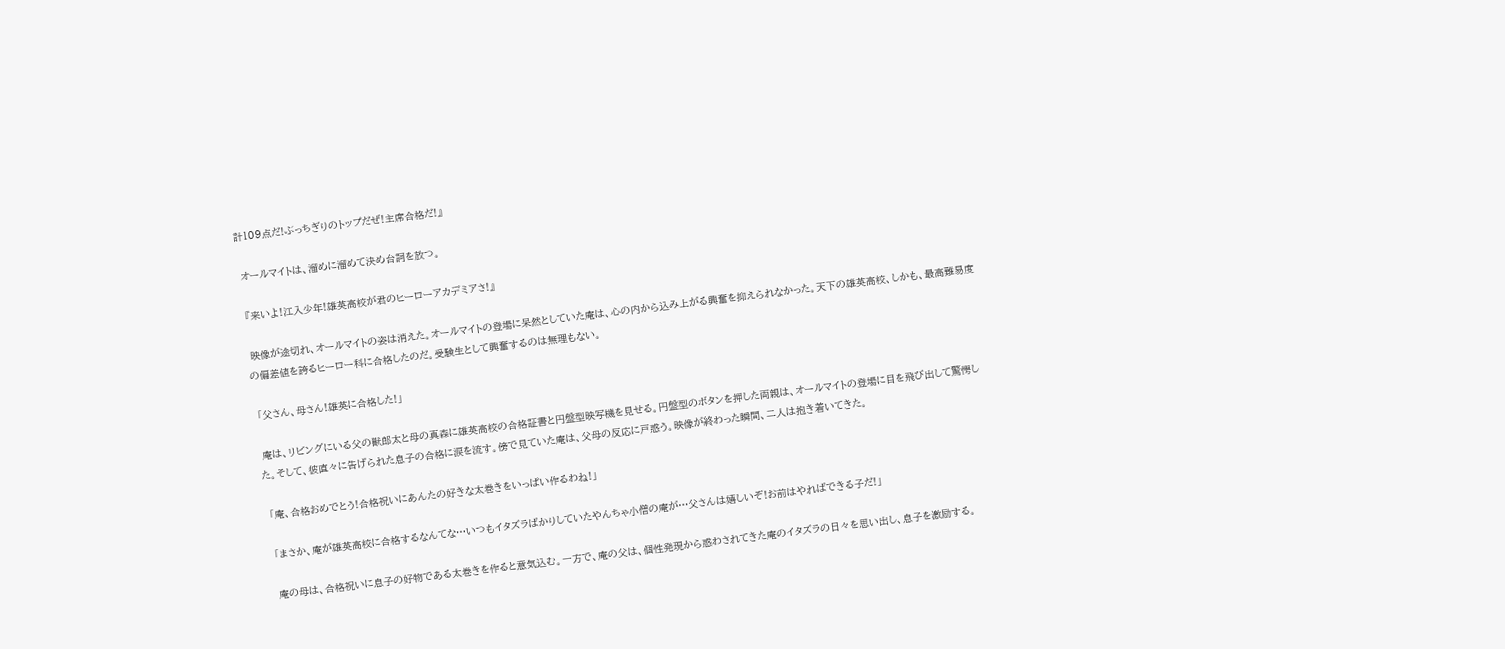計109点だ!ぶっちぎりのトップだぜ!主席合格だ!』

 オールマイトは、溜めに溜めて決め台詞を放つ。

 『来いよ!江入少年!雄英高校が君のヒーローアカデミアさ!』

 映像が途切れ、オールマイトの姿は消えた。オールマイトの登場に呆然としていた庵は、心の内から込み上がる興奮を抑えられなかった。天下の雄英高校、しかも、最高難易度の偏差値を誇るヒーロー科に合格したのだ。受験生として興奮するのは無理もない。

 「父さん、母さん!雄英に合格した!」

 庵は、リビングにいる父の獣郎太と母の真森に雄英高校の合格証書と円盤型映写機を見せる。円盤型のボタンを押した両親は、オールマイトの登場に目を飛び出して驚愕した。そして、彼直々に告げられた息子の合格に涙を流す。傍で見ていた庵は、父母の反応に戸惑う。映像が終わった瞬間、二人は抱き着いてきた。

 「庵、合格おめでとう!合格祝いにあんたの好きな太巻きをいっぱい作るわね!」

 「まさか、庵が雄英高校に合格するなんてな…いつもイタズラばかりしていたやんちゃ小僧の庵が…父さんは嬉しいぞ!お前はやればできる子だ!」

 庵の母は、合格祝いに息子の好物である太巻きを作ると意気込む。一方で、庵の父は、個性発現から惑わされてきた庵のイタズラの日々を思い出し、息子を激励する。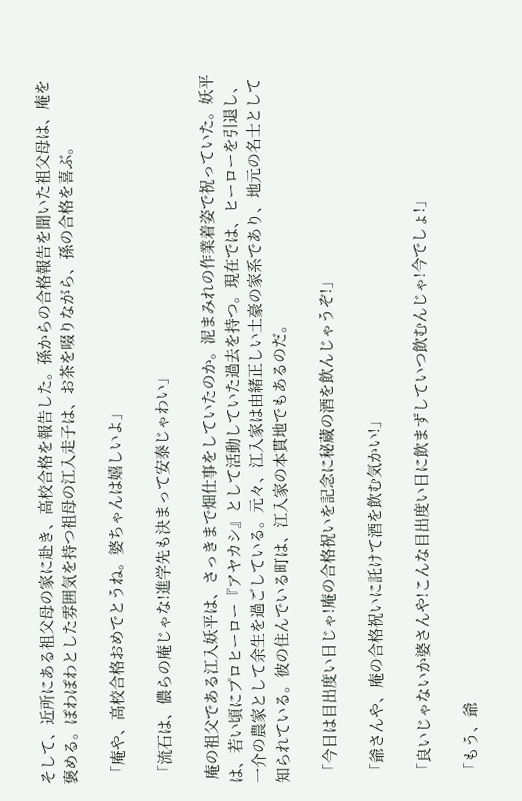そして、近所にある祖父母の家に赴き、高校合格を報告した。孫からの合格報告を聞いた祖父母は、庵を褒める。ぽわぽわとした雰囲気を持つ祖母の江入走子は、お茶を啜りながら、孫の合格を喜ぶ。

 「庵や、高校合格おめでとうね。婆ちゃんは嬉しいよ」

 「流石は、儂らの庵じゃな!進学先も決まって安泰じゃわい」

 庵の祖父である江入妖平は、さっきまで畑仕事をしていたのか。泥まみれの作業着姿で祝っていた。妖平は、若い頃にプロヒーロー『アヤカシ』として活動していた過去を持つ。現在では、ヒーローを引退し、一介の農家として余生を過ごしている。元々、江入家は由緒正しい土豪の家系であり、地元の名士として知られている。彼の住んでいる町は、江入家の本貫地でもあるのだ。

 「今日は目出度い日じゃ!庵の合格祝いを記念に秘蔵の酒を飲んじゃうぞ!」

 「爺さんや、庵の合格祝いに託けて酒を飲む気かい!」

 「良いじゃないか婆さんや!こんな目出度い日に飲まずしていつ飲むんじゃ!今でしょ!」

 「もう、爺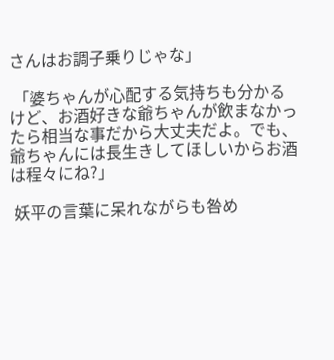さんはお調子乗りじゃな」

 「婆ちゃんが心配する気持ちも分かるけど、お酒好きな爺ちゃんが飲まなかったら相当な事だから大丈夫だよ。でも、爺ちゃんには長生きしてほしいからお酒は程々にね?」

 妖平の言葉に呆れながらも咎め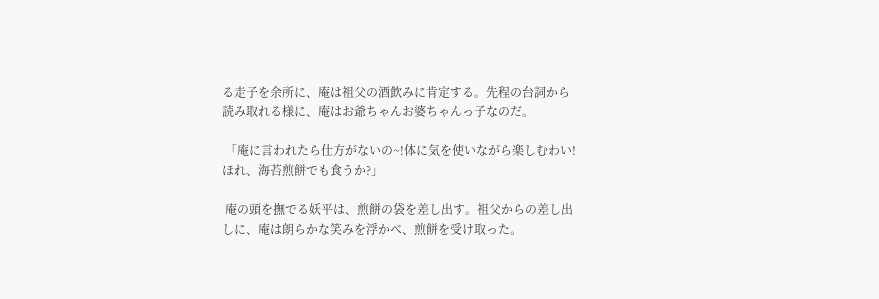る走子を余所に、庵は祖父の酒飲みに肯定する。先程の台詞から読み取れる様に、庵はお爺ちゃんお婆ちゃんっ子なのだ。

 「庵に言われたら仕方がないの~!体に気を使いながら楽しむわい!ほれ、海苔煎餅でも食うか?」

 庵の頭を撫でる妖平は、煎餅の袋を差し出す。祖父からの差し出しに、庵は朗らかな笑みを浮かべ、煎餅を受け取った。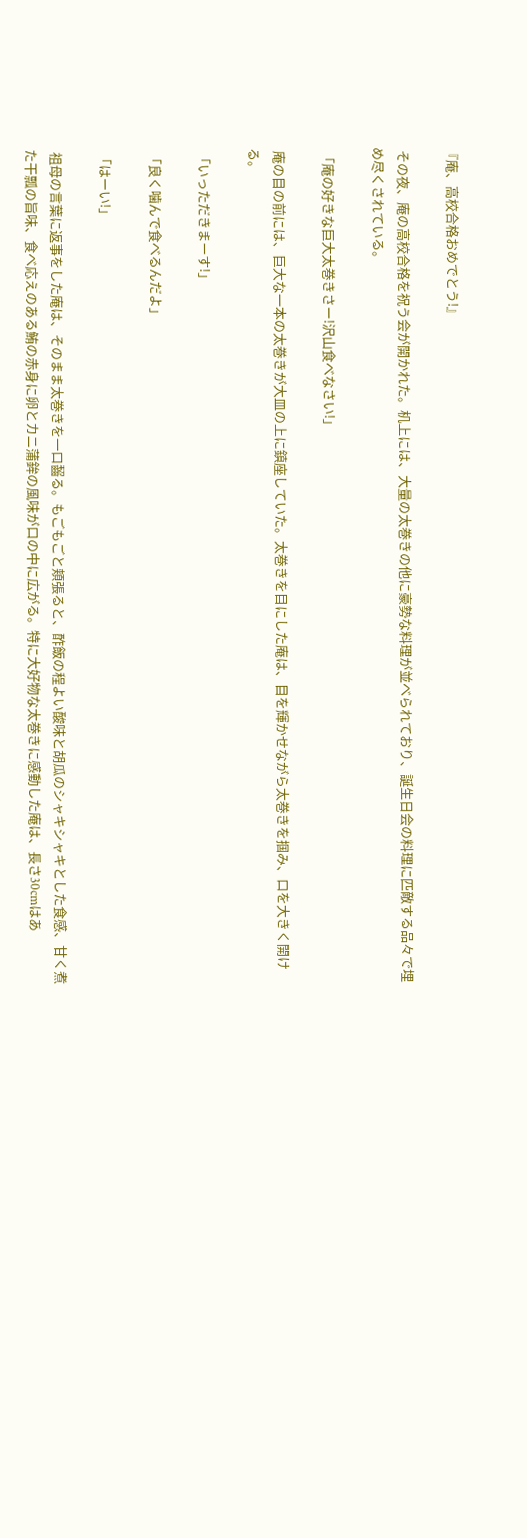『庵、高校合格おめでとう!』

 その夜、庵の高校合格を祝う会が開かれた。机上には、大量の太巻きの他に豪勢な料理が並べられており、誕生日会の料理に匹敵する品々で埋め尽くされている。

 「庵の好きな巨大太巻きさー!沢山食べなさい!」

 庵の目の前には、巨大な一本の太巻きが大皿の上に鎮座していた。太巻きを目にした庵は、目を輝かせながら太巻きを掴み、口を大きく開ける。

 「いっただきまーす!」

 「良く噛んで食べるんだよ」

 「はーい!」

 祖母の言葉に返事をした庵は、そのまま太巻きを一口齧る。もごもごと頬張ると、酢飯の程よい酸味と胡瓜のシャキシャキとした食感、甘く煮た干瓢の旨味、食べ応えのある鮪の赤身に卵とカニ蒲鉾の風味が口の中に広がる。特に大好物な太巻きに感動した庵は、長さ30cmはあ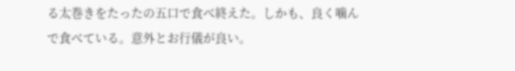る太巻きをたったの五口で食べ終えた。しかも、良く噛んで食べている。意外とお行儀が良い。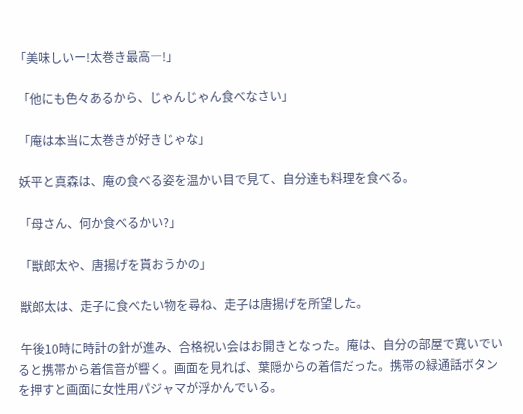「美味しいー!太巻き最高―!」

 「他にも色々あるから、じゃんじゃん食べなさい」

 「庵は本当に太巻きが好きじゃな」

 妖平と真森は、庵の食べる姿を温かい目で見て、自分達も料理を食べる。

 「母さん、何か食べるかい?」

 「獣郎太や、唐揚げを貰おうかの」

 獣郎太は、走子に食べたい物を尋ね、走子は唐揚げを所望した。

 午後10時に時計の針が進み、合格祝い会はお開きとなった。庵は、自分の部屋で寛いでいると携帯から着信音が響く。画面を見れば、葉隠からの着信だった。携帯の緑通話ボタンを押すと画面に女性用パジャマが浮かんでいる。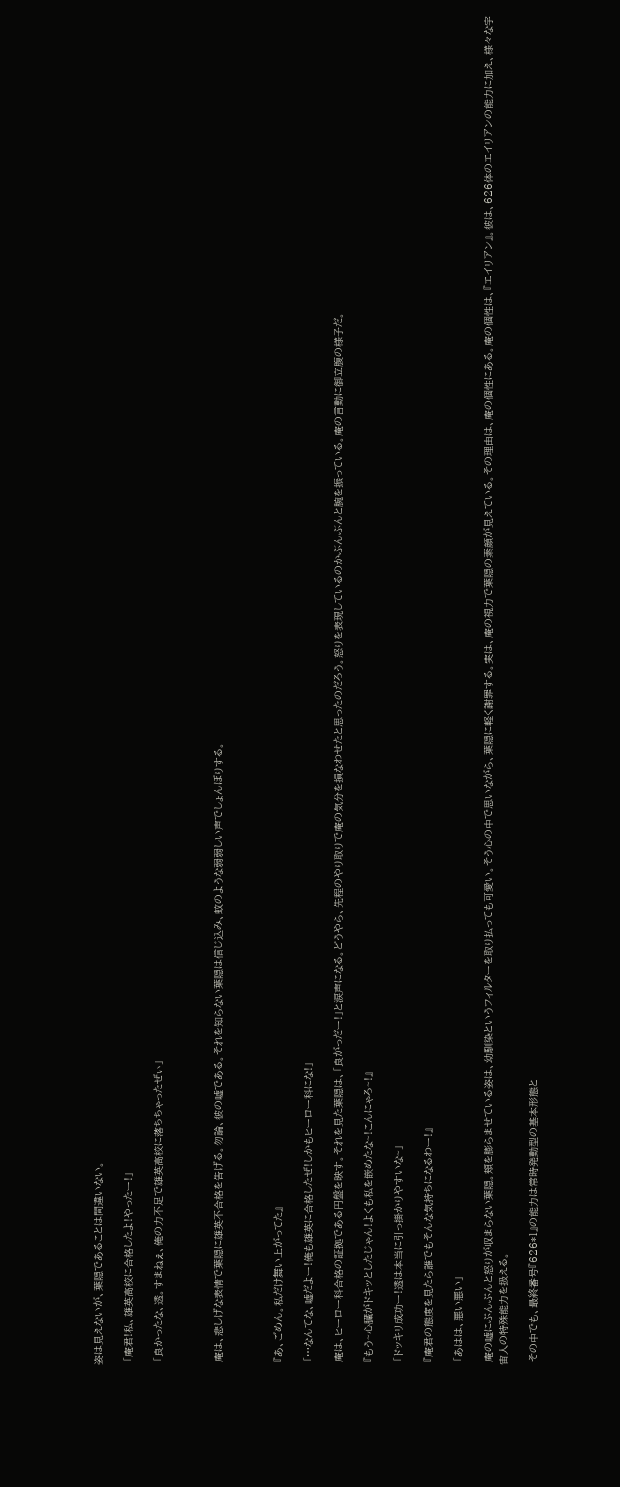姿は見えないが、葉隠であることは間違いない。

 「庵君!私、雄英高校に合格したよ!やったー!」

 「良かったな、透。すまねぇ、俺の力不足で雄英高校に落ちちゃったぜぃ」



 庵は、悲しげな表情で葉隠に雄英不合格を告げる。勿論、彼の嘘である。それを知らない葉隠は信じ込み、蚊のような弱弱しい声でしょんぼりする。



 『あ、ごめん。私だけ舞い上がってた』

 「…なんてな、嘘だよー!俺も雄英に合格したぜ!しかもヒーロー科にな!」

 庵は、ヒーロー科合格の証拠である円盤を映す。それを見た葉隠は、「良がっだー!」と涙声になる。どうやら、先程のやり取りで庵の気分を損なわせたと思ったのだろう。怒りを表現しているのかぶんぶんと腕を振っている。庵の言動に御立腹の様子だ。

 『もう~心臓がドキッとしたじゃん!よくも私を嵌めたな~!こんにゃろ~!』

 「ドッキリ成功ー!透は本当に引っ掛かりやすいな~」

 『庵君の態度を見たら誰でもそんな気持ちになるわー!』

 「あはは、悪い悪い」

 庵の嘘にぷんぷんと怒りが収まらない葉隠。頬を膨らませている姿は、幼馴染というフィルターを取り払っても可愛い。そう心の中で思いながら、葉隠に軽く謝罪する。実は、庵の視力で葉隠の素顔が見えている。その理由は、庵の個性にある。庵の個性は、『エイリアン』。彼は、626体のエイリアンの能力に加え、様々な宇宙人の特殊能力を扱える。

 その中でも、最終番号『626*1』の能力は常時発動型の基本形態と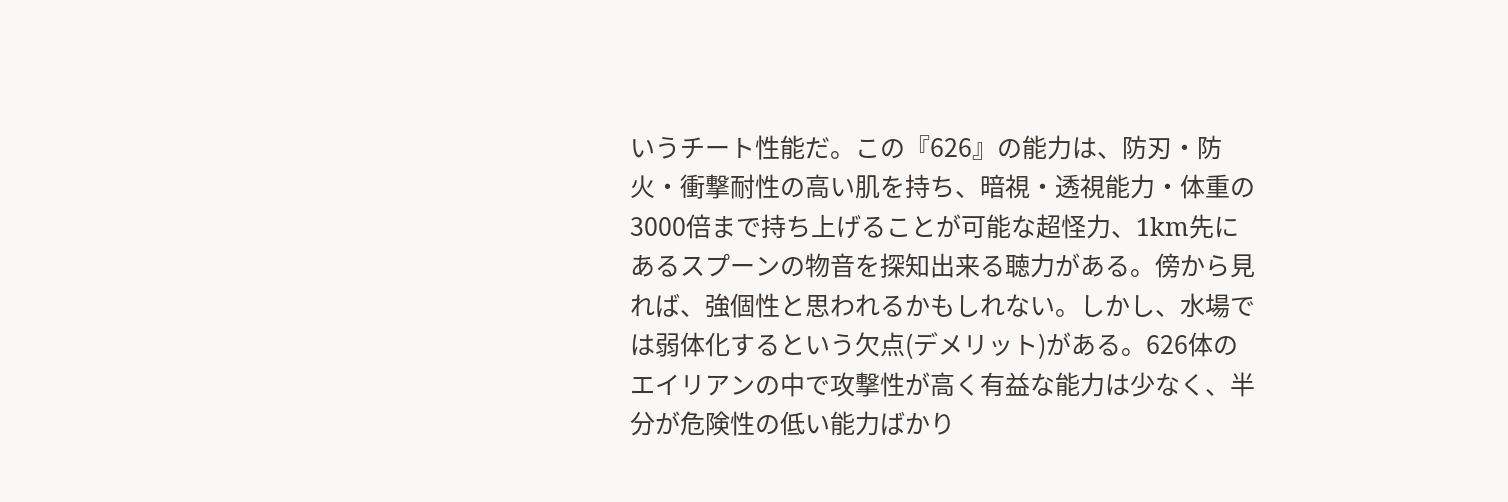いうチート性能だ。この『626』の能力は、防刃・防火・衝撃耐性の高い肌を持ち、暗視・透視能力・体重の3000倍まで持ち上げることが可能な超怪力、1km先にあるスプーンの物音を探知出来る聴力がある。傍から見れば、強個性と思われるかもしれない。しかし、水場では弱体化するという欠点(デメリット)がある。626体のエイリアンの中で攻撃性が高く有益な能力は少なく、半分が危険性の低い能力ばかり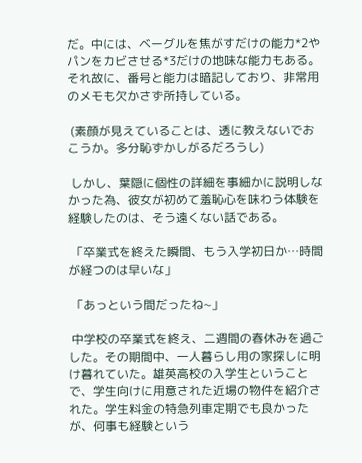だ。中には、ベーグルを焦がすだけの能力*2やパンをカビさせる*3だけの地味な能力もある。それ故に、番号と能力は暗記しており、非常用のメモも欠かさず所持している。

 (素顔が見えていることは、透に教えないでおこうか。多分恥ずかしがるだろうし)

 しかし、葉隠に個性の詳細を事細かに説明しなかった為、彼女が初めて羞恥心を味わう体験を経験したのは、そう遠くない話である。

 「卒業式を終えた瞬間、もう入学初日か…時間が経つのは早いな」

 「あっという間だったね~」

 中学校の卒業式を終え、二週間の春休みを過ごした。その期間中、一人暮らし用の家探しに明け暮れていた。雄英高校の入学生ということで、学生向けに用意された近場の物件を紹介された。学生料金の特急列車定期でも良かったが、何事も経験という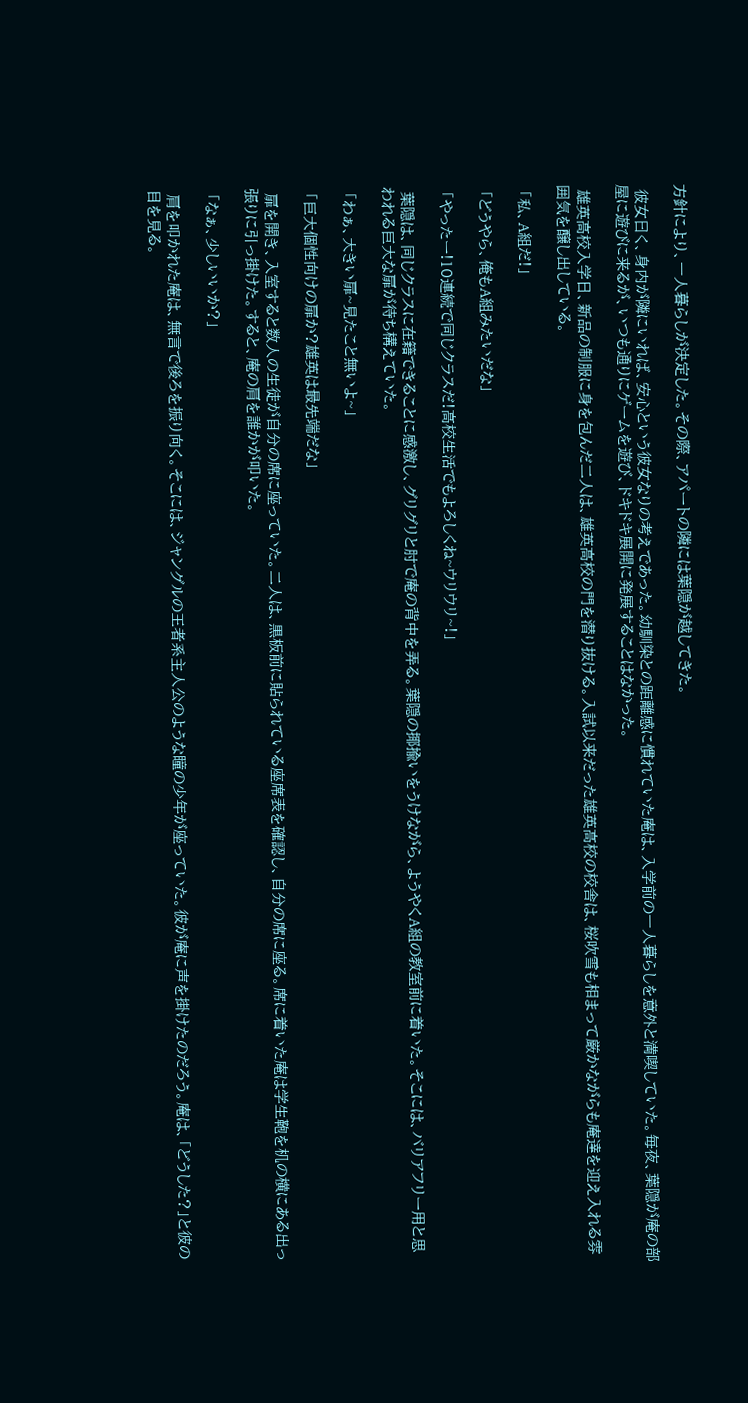方針により、一人暮らしが決定した。その際、アパートの隣には葉隠が越してきた。

 彼女曰く、身内が隣にいれば、安心という彼女なりの考えであった。幼馴染との距離感に慣れていた庵は、入学前の一人暮らしを意外と満喫していた。毎夜、葉隠が庵の部屋に遊びに来るが、いつも通りにゲームを遊び、ドキドキ展開に発展することはなかった。

 雄英高校入学日、新品の制服に身を包んだ二人は、雄英高校の門を潜り抜ける。入試以来だった雄英高校の校舎は、桜吹雪も相まって厳かながらも庵達を迎え入れる雰囲気を醸し出している。

 「私、A組だ!」

 「どうやら、俺もA組みたいだな」

 「やったー!10連続で同じクラスだ!高校生活でもよろしくね~ウリウリ~!」

 葉隠は、同じクラスに在籍できることに感激し、グリグリと肘で庵の背中を弄る。葉隠の揶揄いをうけながら、ようやくA組の教室前に着いた。そこには、バリアフリー用と思われる巨大な扉が待ち構えていた。

 「わぁ、大きい扉~見たこと無いよ~」

 「巨大個性向けの扉か?雄英は最先端だな」

 扉を開き、入室すると数人の生徒が自分の席に座っていた。二人は、黒板前に貼られている座席表を確認し、自分の席に座る。席に着いた庵は学生鞄を机の横にある出っ張りに引っ掛けた。すると、庵の肩を誰かが叩いた。

 「なぁ、少しいいか?」

 肩を叩かれた庵は、無言で後ろを振り向く。そこには、ジャングルの王者系主人公のような瞳の少年が座っていた。彼が庵に声を掛けたのだろう。庵は、「どうした?」と彼の目を見る。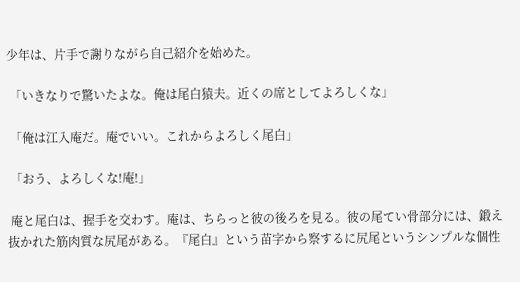少年は、片手で謝りながら自己紹介を始めた。

 「いきなりで驚いたよな。俺は尾白猿夫。近くの席としてよろしくな」

 「俺は江入庵だ。庵でいい。これからよろしく尾白」

 「おう、よろしくな!庵!」

 庵と尾白は、握手を交わす。庵は、ちらっと彼の後ろを見る。彼の尾てい骨部分には、鍛え抜かれた筋肉質な尻尾がある。『尾白』という苗字から察するに尻尾というシンプルな個性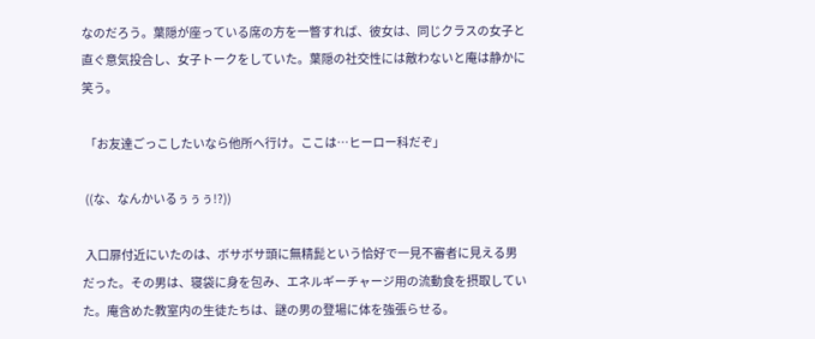なのだろう。葉隠が座っている席の方を一瞥すれば、彼女は、同じクラスの女子と直ぐ意気投合し、女子トークをしていた。葉隠の社交性には敵わないと庵は静かに笑う。

 「お友達ごっこしたいなら他所へ行け。ここは…ヒーロー科だぞ」

 ((な、なんかいるぅぅぅ!?))

 入口扉付近にいたのは、ボサボサ頭に無精髭という恰好で一見不審者に見える男だった。その男は、寝袋に身を包み、エネルギーチャージ用の流動食を摂取していた。庵含めた教室内の生徒たちは、謎の男の登場に体を強張らせる。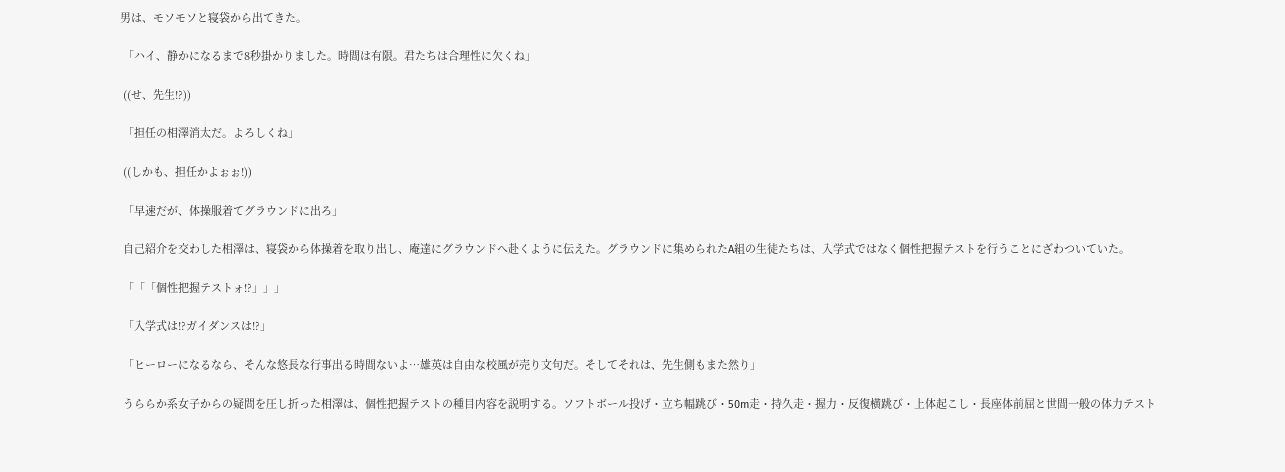男は、モソモソと寝袋から出てきた。

 「ハイ、静かになるまで8秒掛かりました。時間は有限。君たちは合理性に欠くね」

 ((せ、先生!?))

 「担任の相澤消太だ。よろしくね」

 ((しかも、担任かよぉぉ!))

 「早速だが、体操服着てグラウンドに出ろ」

 自己紹介を交わした相澤は、寝袋から体操着を取り出し、庵達にグラウンドへ赴くように伝えた。グラウンドに集められたA組の生徒たちは、入学式ではなく個性把握テストを行うことにざわついていた。

 「「「個性把握テストォ!?」」」

 「入学式は!?ガイダンスは!?」

 「ヒーローになるなら、そんな悠長な行事出る時間ないよ…雄英は自由な校風が売り文句だ。そしてそれは、先生側もまた然り」

 うららか系女子からの疑問を圧し折った相澤は、個性把握テストの種目内容を説明する。ソフトボール投げ・立ち幅跳び・50m走・持久走・握力・反復横跳び・上体起こし・長座体前屈と世間一般の体力テスト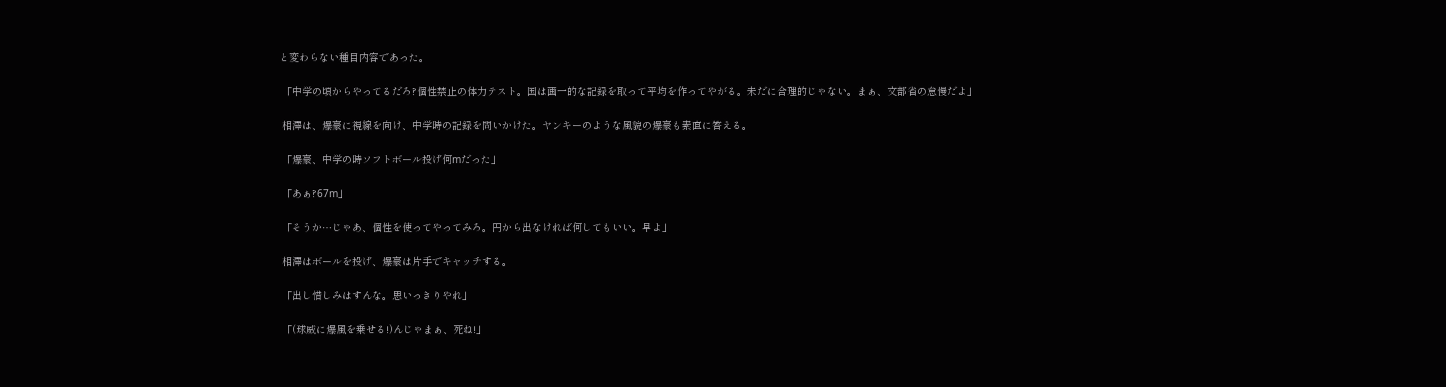と変わらない種目内容であった。

 「中学の頃からやってるだろ?個性禁止の体力テスト。国は画一的な記録を取って平均を作ってやがる。未だに合理的じゃない。まぁ、文部省の怠慢だよ」

 相澤は、爆豪に視線を向け、中学時の記録を問いかけた。ヤンキーのような風貌の爆豪も素直に答える。

 「爆豪、中学の時ソフトボール投げ何mだった」

 「あぁ?67m」

 「そうか…じゃあ、個性を使ってやってみろ。円から出なければ何してもいい。早よ」

 相澤はボールを投げ、爆豪は片手でキャッチする。

 「出し惜しみはすんな。思いっきりやれ」

 「(球威に爆風を乗せる!)んじゃまぁ、死ね!」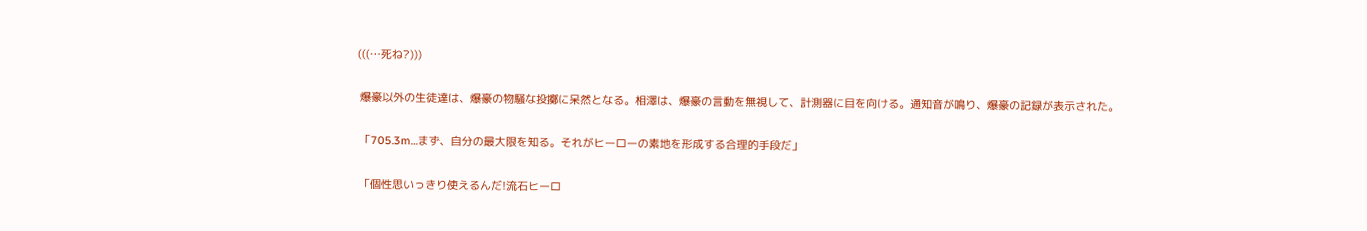(((…死ね?)))

 爆豪以外の生徒達は、爆豪の物騒な投擲に呆然となる。相澤は、爆豪の言動を無視して、計測器に目を向ける。通知音が鳴り、爆豪の記録が表示された。

 「705.3m…まず、自分の最大限を知る。それがヒーローの素地を形成する合理的手段だ」

 「個性思いっきり使えるんだ!流石ヒーロ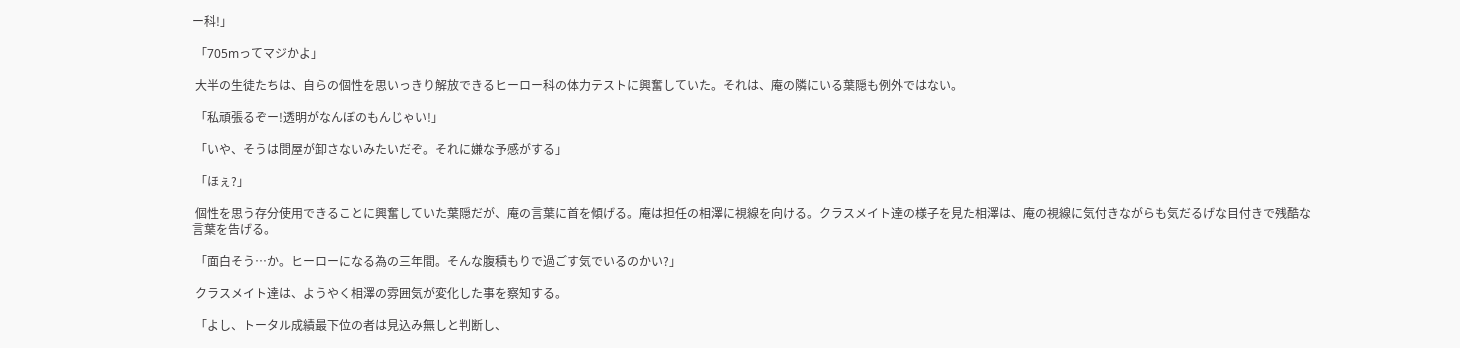ー科!」

 「705mってマジかよ」

 大半の生徒たちは、自らの個性を思いっきり解放できるヒーロー科の体力テストに興奮していた。それは、庵の隣にいる葉隠も例外ではない。

 「私頑張るぞー!透明がなんぼのもんじゃい!」

 「いや、そうは問屋が卸さないみたいだぞ。それに嫌な予感がする」

 「ほぇ?」

 個性を思う存分使用できることに興奮していた葉隠だが、庵の言葉に首を傾げる。庵は担任の相澤に視線を向ける。クラスメイト達の様子を見た相澤は、庵の視線に気付きながらも気だるげな目付きで残酷な言葉を告げる。

 「面白そう…か。ヒーローになる為の三年間。そんな腹積もりで過ごす気でいるのかい?」

 クラスメイト達は、ようやく相澤の雰囲気が変化した事を察知する。

 「よし、トータル成績最下位の者は見込み無しと判断し、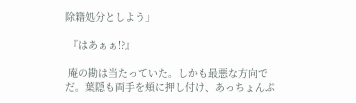除籍処分としよう」

 『はあぁぁ!?』

 庵の勘は当たっていた。しかも最悪な方向でだ。葉隠も両手を頬に押し付け、あっちょんぷ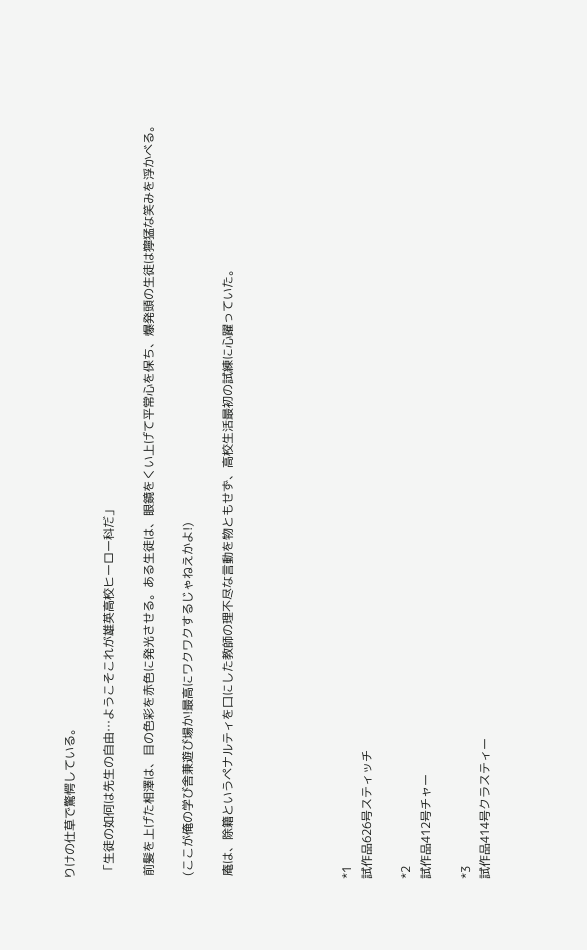りけの仕草で驚愕している。

 「生徒の如何は先生の自由…ようこそこれが雄英高校ヒーロー科だ」

 前髪を上げた相澤は、目の色彩を赤色に発光させる。ある生徒は、眼鏡をくい上げて平常心を保ち、爆発頭の生徒は獰猛な笑みを浮かべる。

 (ここが俺の学び舎兼遊び場か!最高にワクワクするじゃねえかよ!)

 庵は、除籍というペナルティを口にした教師の理不尽な言動を物ともせず、高校生活最初の試練に心躍っていた。





*1
試作品626号スティッチ

*2
試作品412号チャー

*3
試作品414号クラスティー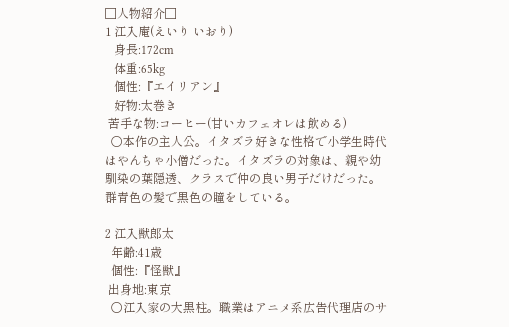□人物紹介□
1 江入庵(えいり いおり)
   身長:172cm
   体重:65kg
   個性:『エイリアン』
   好物:太巻き
 苦手な物:コーヒー(甘いカフェオレは飲める)
  〇本作の主人公。イタズラ好きな性格で小学生時代はやんちゃ小僧だった。イタズラの対象は、親や幼馴染の葉隠透、クラスで仲の良い男子だけだった。群青色の髪で黒色の瞳をしている。

2 江入獣郎太
  年齢:41歳
  個性:『怪獣』
 出身地:東京
  〇江入家の大黒柱。職業はアニメ系広告代理店のサ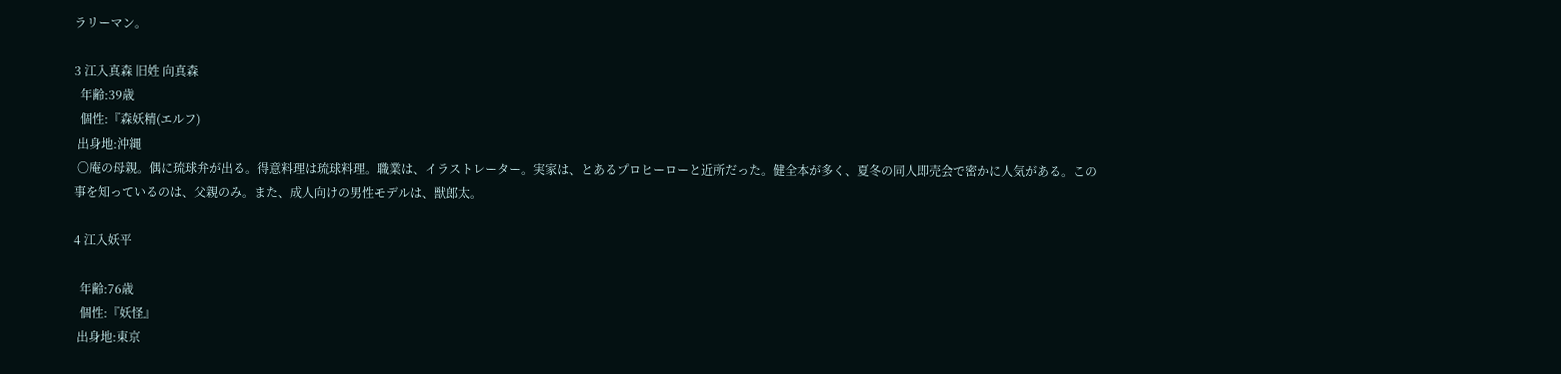ラリーマン。

3 江入真森 旧姓 向真森
  年齢:39歳
  個性:『森妖精(エルフ)
 出身地:沖縄
 〇庵の母親。偶に琉球弁が出る。得意料理は琉球料理。職業は、イラストレーター。実家は、とあるプロヒーローと近所だった。健全本が多く、夏冬の同人即売会で密かに人気がある。この事を知っているのは、父親のみ。また、成人向けの男性モデルは、獣郎太。

4 江入妖平

  年齢:76歳
  個性:『妖怪』
 出身地:東京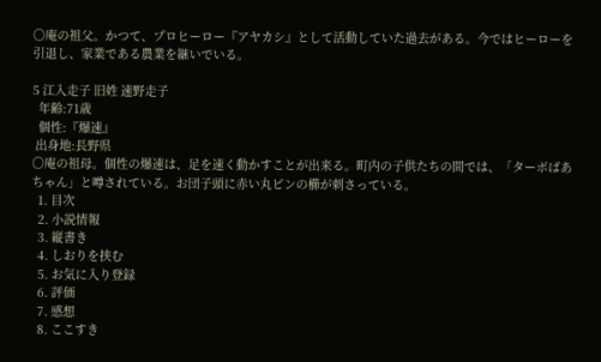〇庵の祖父。かつて、プロヒーロー『アヤカシ』として活動していた過去がある。今ではヒーローを引退し、家業である農業を継いでいる。

5 江入走子 旧姓 速野走子
  年齢:71歳
  個性:『爆速』
 出身地:長野県
〇庵の祖母。個性の爆速は、足を速く動かすことが出来る。町内の子供たちの間では、「ターボばあちゃん」と噂されている。お団子頭に赤い丸ピンの櫛が刺さっている。
  1. 目次
  2. 小説情報
  3. 縦書き
  4. しおりを挟む
  5. お気に入り登録
  6. 評価
  7. 感想
  8. ここすき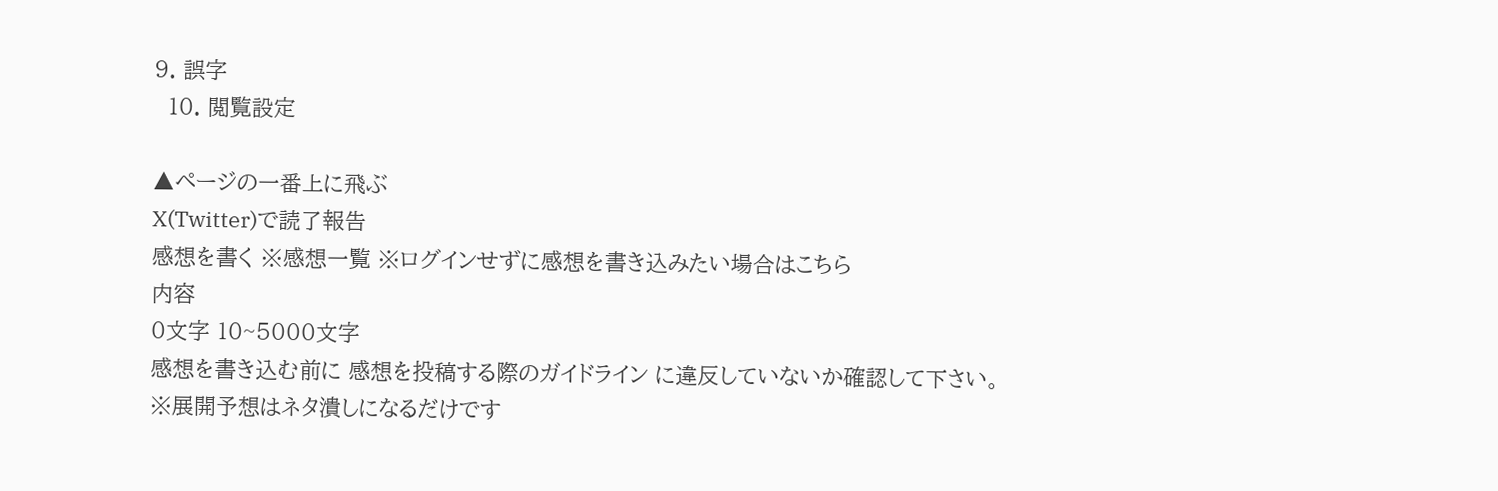9. 誤字
  10. 閲覧設定

▲ページの一番上に飛ぶ
X(Twitter)で読了報告
感想を書く ※感想一覧 ※ログインせずに感想を書き込みたい場合はこちら
内容
0文字 10~5000文字
感想を書き込む前に 感想を投稿する際のガイドライン に違反していないか確認して下さい。
※展開予想はネタ潰しになるだけです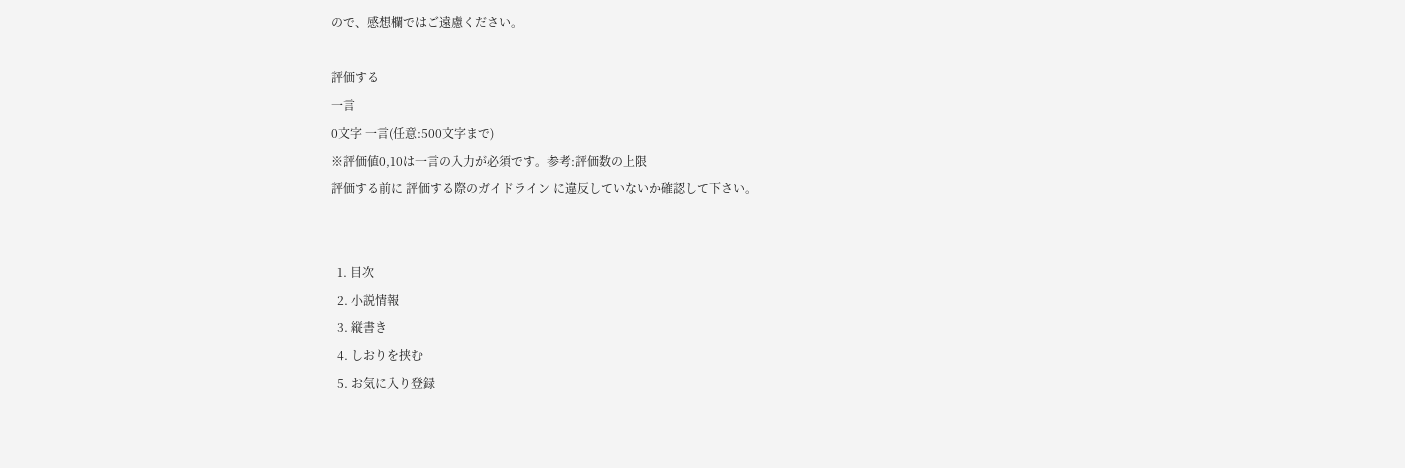ので、感想欄ではご遠慮ください。

評価する
一言
0文字 一言(任意:500文字まで)
※評価値0,10は一言の入力が必須です。参考:評価数の上限
評価する前に 評価する際のガイドライン に違反していないか確認して下さい。


  1. 目次
  2. 小説情報
  3. 縦書き
  4. しおりを挟む
  5. お気に入り登録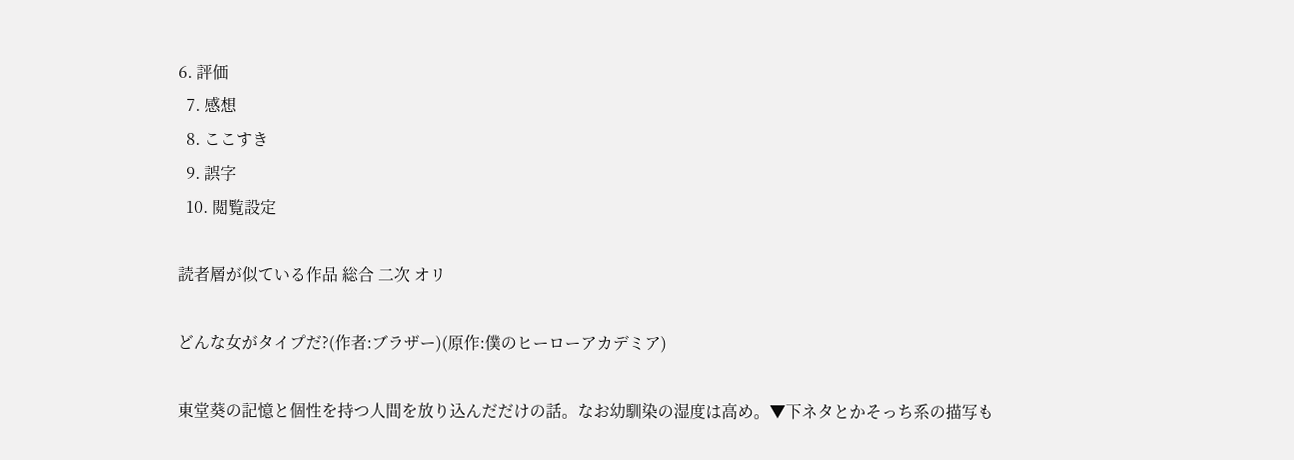6. 評価
  7. 感想
  8. ここすき
  9. 誤字
  10. 閲覧設定

読者層が似ている作品 総合 二次 オリ

どんな女がタイプだ?(作者:ブラザー)(原作:僕のヒーローアカデミア)

東堂葵の記憶と個性を持つ人間を放り込んだだけの話。なお幼馴染の湿度は高め。▼下ネタとかそっち系の描写も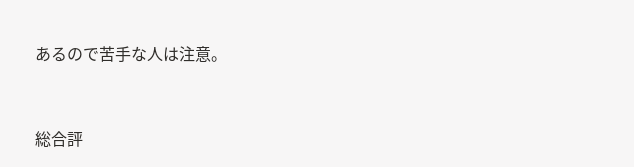あるので苦手な人は注意。


総合評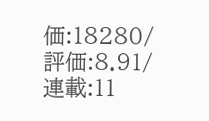価:18280/評価:8.91/連載:11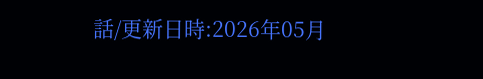話/更新日時:2026年05月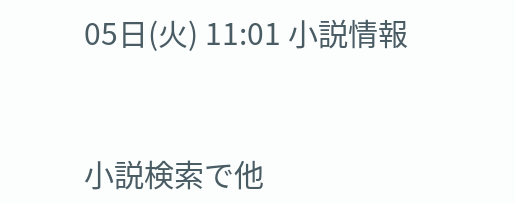05日(火) 11:01 小説情報


小説検索で他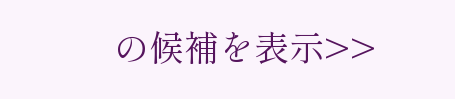の候補を表示>>